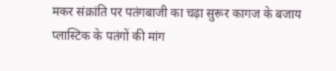मकर संक्रांति पर पतंगबाजी का चढ़ा सुरूर कागज के बजाय प्लास्टिक के पतंगों की मांग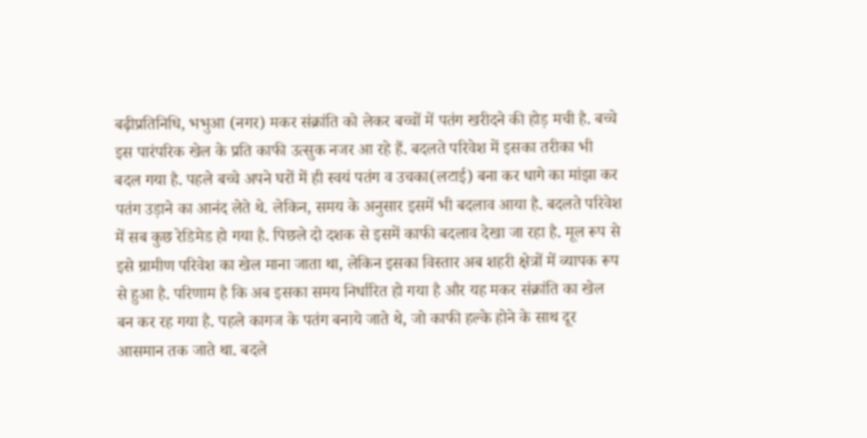बढ़ीप्रतिनिधि, भभुआ (नगर) मकर संक्रांति को लेकर बच्चों में पतंग खरीदने की होड़ मची है. बच्चे इस पारंपरिक खेल के प्रति काफी उत्सुक नजर आ रहे हैं. बदलते परिवेश में इसका तरीका भी बदल गया है. पहले बच्चे अपने घरों में ही स्वयं पतंग व उचका(लटाई) बना कर धागे का मांझा कर पतंग उड़ाने का आनंद लेते थे. लेकिन, समय के अनुसार इसमें भी बदलाव आया है. बदलते परिवेश में सब कुछ रेडिमेड हो गया है. पिछले दो दशक से इसमें काफी बदलाव देखा जा रहा है. मूल रूप से इसे ग्रामीण परिवेश का खेल माना जाता था, लेकिन इसका विस्तार अब शहरी क्षेत्रों में व्यापक रूप से हुआ है. परिणाम है कि अब इसका समय निर्धारित हो गया है और यह मकर संक्रांति का खेल बन कर रह गया है. पहले कागज के पतंग बनाये जाते थे, जो काफी हल्के होने के साथ दूर आसमान तक जाते था. बदले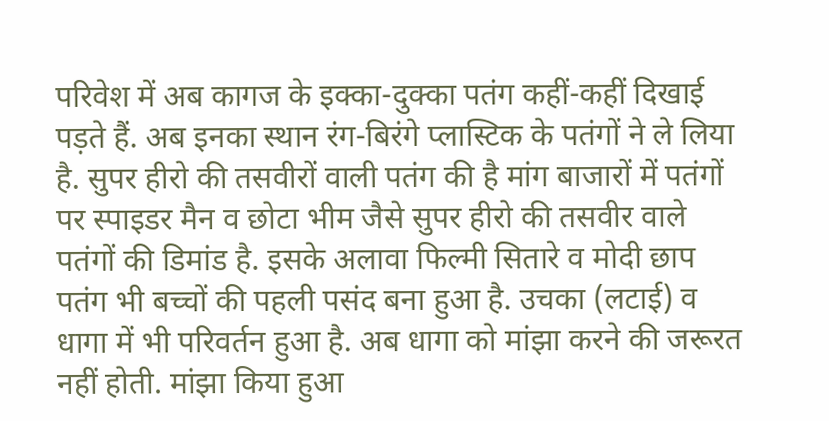परिवेश में अब कागज के इक्का-दुक्का पतंग कहीं-कहीं दिखाई पड़ते हैं. अब इनका स्थान रंग-बिरंगे प्लास्टिक के पतंगों ने ले लिया है. सुपर हीरो की तसवीरों वाली पतंग की है मांग बाजारों में पतंगों पर स्पाइडर मैन व छोटा भीम जैसे सुपर हीरो की तसवीर वाले पतंगों की डिमांड है. इसके अलावा फिल्मी सितारे व मोदी छाप पतंग भी बच्चों की पहली पसंद बना हुआ है. उचका (लटाई) व धागा में भी परिवर्तन हुआ है. अब धागा को मांझा करने की जरूरत नहीं होती. मांझा किया हुआ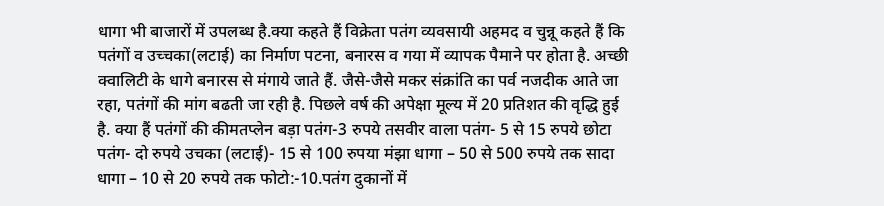धागा भी बाजारों में उपलब्ध है.क्या कहते हैं विक्रेता पतंग व्यवसायी अहमद व चुन्नू कहते हैं कि पतंगों व उच्चका(लटाई) का निर्माण पटना, बनारस व गया में व्यापक पैमाने पर होता है. अच्छी क्वालिटी के धागे बनारस से मंगाये जाते हैं. जैसे-जैसे मकर संक्रांति का पर्व नजदीक आते जा रहा, पतंगों की मांग बढती जा रही है. पिछले वर्ष की अपेक्षा मूल्य में 20 प्रतिशत की वृद्धि हुई है. क्या हैं पतंगों की कीमतप्लेन बड़ा पतंग-3 रुपये तसवीर वाला पतंग- 5 से 15 रुपये छोटा पतंग- दो रुपये उचका (लटाई)- 15 से 100 रुपया मंझा धागा – 50 से 500 रुपये तक सादा धागा – 10 से 20 रुपये तक फोटो:-10.पतंग दुकानों में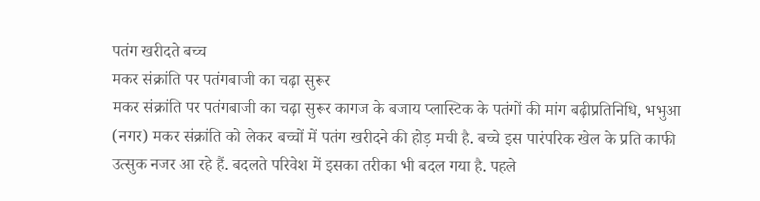पतंग खरीदते बच्च
मकर संक्रांति पर पतंगबाजी का चढ़ा सुरूर
मकर संक्रांति पर पतंगबाजी का चढ़ा सुरूर कागज के बजाय प्लास्टिक के पतंगों की मांग बढ़ीप्रतिनिधि, भभुआ (नगर) मकर संक्रांति को लेकर बच्चों में पतंग खरीदने की होड़ मची है. बच्चे इस पारंपरिक खेल के प्रति काफी उत्सुक नजर आ रहे हैं. बदलते परिवेश में इसका तरीका भी बदल गया है. पहले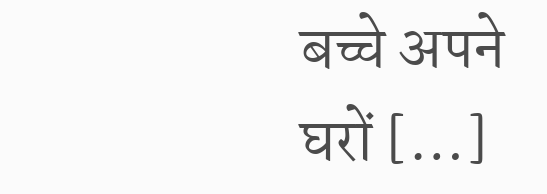बच्चे अपने घरों […]